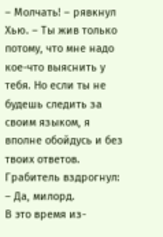– Молчать! – рявкнул Хью. – Ты жив только потому, что мне надо кое-что выяснить у тебя. Но если ты не будешь следить за своим языком, я вполне обойдусь и без твоих ответов.
Грабитель вздрогнул:
– Да, милорд.
В это время из-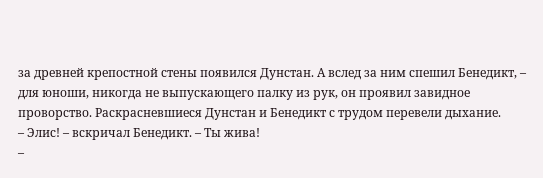за древней крепостной стены появился Дунстан. А вслед за ним спешил Бенедикт, – для юноши, никогда не выпускающего палку из рук, он проявил завидное проворство. Раскрасневшиеся Дунстан и Бенедикт с трудом перевели дыхание.
– Элис! – вскричал Бенедикт. – Ты жива!
–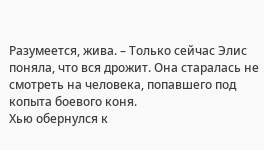Разумеется, жива. – Только сейчас Элис поняла, что вся дрожит. Она старалась не смотреть на человека, попавшего под копыта боевого коня.
Хью обернулся к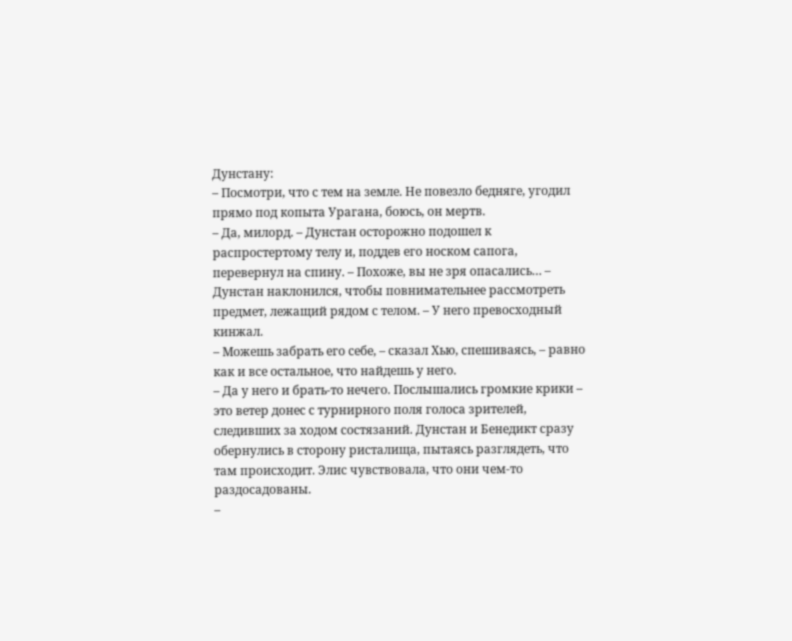Дунстану:
– Посмотри, что с тем на земле. Не повезло бедняге, угодил прямо под копыта Урагана, боюсь, он мертв.
– Да, милорд. – Дунстан осторожно подошел к распростертому телу и, поддев его носком сапога, перевернул на спину. – Похоже, вы не зря опасались… – Дунстан наклонился, чтобы повнимательнее рассмотреть предмет, лежащий рядом с телом. – У него превосходный кинжал.
– Можешь забрать его себе, – сказал Хью, спешиваясь, – равно как и все остальное, что найдешь у него.
– Да у него и брать-то нечего. Послышались громкие крики – это ветер донес с турнирного поля голоса зрителей, следивших за ходом состязаний. Дунстан и Бенедикт сразу обернулись в сторону ристалища, пытаясь разглядеть, что там происходит. Элис чувствовала, что они чем-то раздосадованы.
–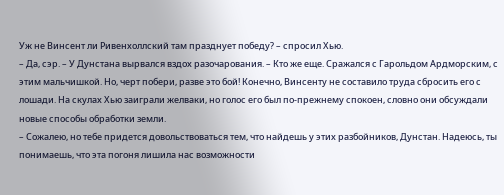Уж не Винсент ли Ривенхоллский там празднует победу? – спросил Хью.
– Да, сэр. – У Дунстана вырвался вздох разочарования. – Кто же еще. Сражался с Гарольдом Ардморским, с этим мальчишкой. Но, черт побери, разве это бой! Конечно, Винсенту не составило труда сбросить его с лошади. На скулах Хью заиграли желваки, но голос его был по-прежнему спокоен, словно они обсуждали новые способы обработки земли.
– Сожалею, но тебе придется довольствоваться тем, что найдешь у этих разбойников, Дунстан. Надеюсь, ты понимаешь, что эта погоня лишила нас возможности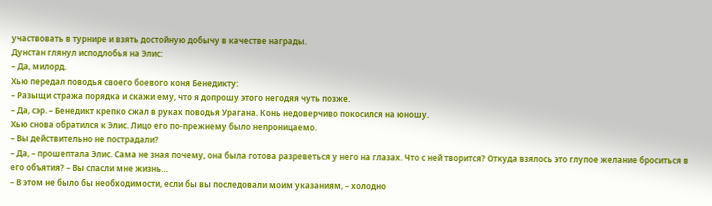участвовать в турнире и взять достойную добычу в качестве награды.
Дунстан глянул исподлобья на Элис:
– Да, милорд.
Хью передал поводья своего боевого коня Бенедикту:
– Разыщи стража порядка и скажи ему, что я допрошу этого негодяя чуть позже.
– Да, сэр. – Бенедикт крепко сжал в руках поводья Урагана. Конь недоверчиво покосился на юношу.
Хью снова обратился к Элис. Лицо его по-прежнему было непроницаемо.
– Вы действительно не пострадали?
– Да, – прошептала Элис. Сама не зная почему, она была готова разреветься у него на глазах. Что с ней творится? Откуда взялось это глупое желание броситься в его объятия? – Вы спасли мне жизнь…
– В этом не было бы необходимости, если бы вы последовали моим указаниям, – холодно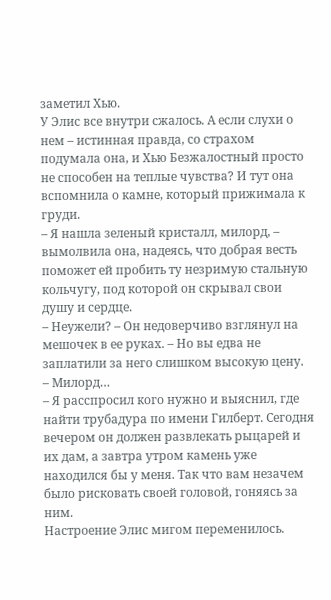заметил Хью.
У Элис все внутри сжалось. А если слухи о нем – истинная правда, со страхом подумала она, и Хью Безжалостный просто не способен на теплые чувства? И тут она вспомнила о камне, который прижимала к груди.
– Я нашла зеленый кристалл, милорд, – вымолвила она, надеясь, что добрая весть поможет ей пробить ту незримую стальную кольчугу, под которой он скрывал свои душу и сердце.
– Неужели? – Он недоверчиво взглянул на мешочек в ее руках. – Но вы едва не заплатили за него слишком высокую цену.
– Милорд…
– Я расспросил кого нужно и выяснил, где найти трубадура по имени Гилберт. Сегодня вечером он должен развлекать рыцарей и их дам, а завтра утром камень уже находился бы у меня. Так что вам незачем было рисковать своей головой, гоняясь за ним.
Настроение Элис мигом переменилось.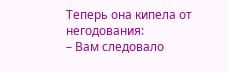Теперь она кипела от негодования:
– Вам следовало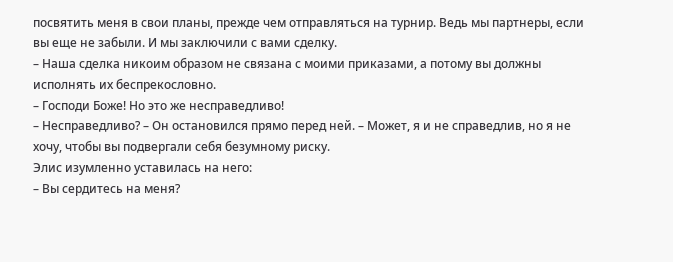посвятить меня в свои планы, прежде чем отправляться на турнир. Ведь мы партнеры, если вы еще не забыли. И мы заключили с вами сделку.
– Наша сделка никоим образом не связана с моими приказами, а потому вы должны исполнять их беспрекословно.
– Господи Боже! Но это же несправедливо!
– Несправедливо? – Он остановился прямо перед ней. – Может, я и не справедлив, но я не хочу, чтобы вы подвергали себя безумному риску.
Элис изумленно уставилась на него:
– Вы сердитесь на меня?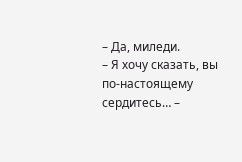– Да, миледи.
– Я хочу сказать, вы по-настоящему сердитесь… –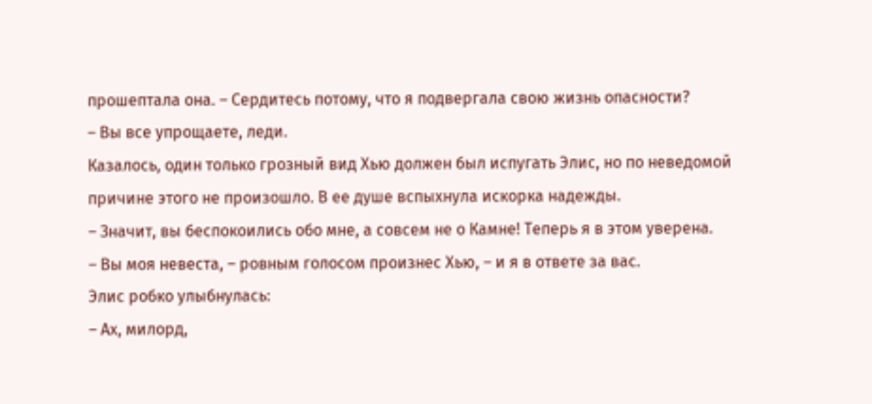прошептала она. – Сердитесь потому, что я подвергала свою жизнь опасности?
– Вы все упрощаете, леди.
Казалось, один только грозный вид Хью должен был испугать Элис, но по неведомой причине этого не произошло. В ее душе вспыхнула искорка надежды.
– Значит, вы беспокоились обо мне, а совсем не о Камне! Теперь я в этом уверена.
– Вы моя невеста, – ровным голосом произнес Хью, – и я в ответе за вас.
Элис робко улыбнулась:
– Ах, милорд,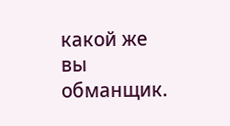какой же вы обманщик.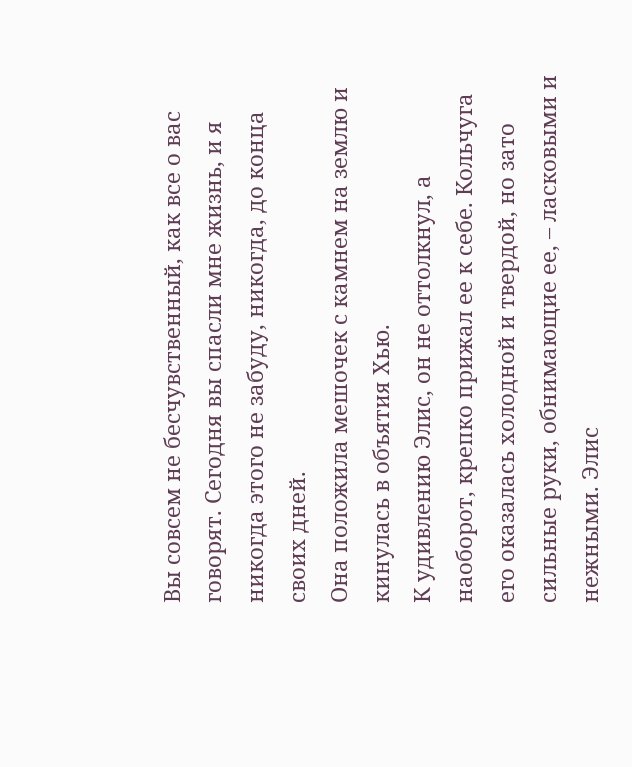Вы совсем не бесчувственный, как все о вас говорят. Сегодня вы спасли мне жизнь, и я никогда этого не забуду, никогда, до конца своих дней.
Она положила мешочек с камнем на землю и кинулась в объятия Хью.
К удивлению Элис, он не оттолкнул, а наоборот, крепко прижал ее к себе. Кольчуга его оказалась холодной и твердой, но зато сильные руки, обнимающие ее, – ласковыми и нежными. Элис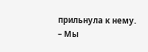прильнула к нему.
– Мы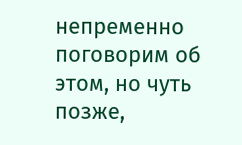непременно поговорим об этом, но чуть позже,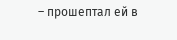– прошептал ей в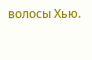волосы Хью.